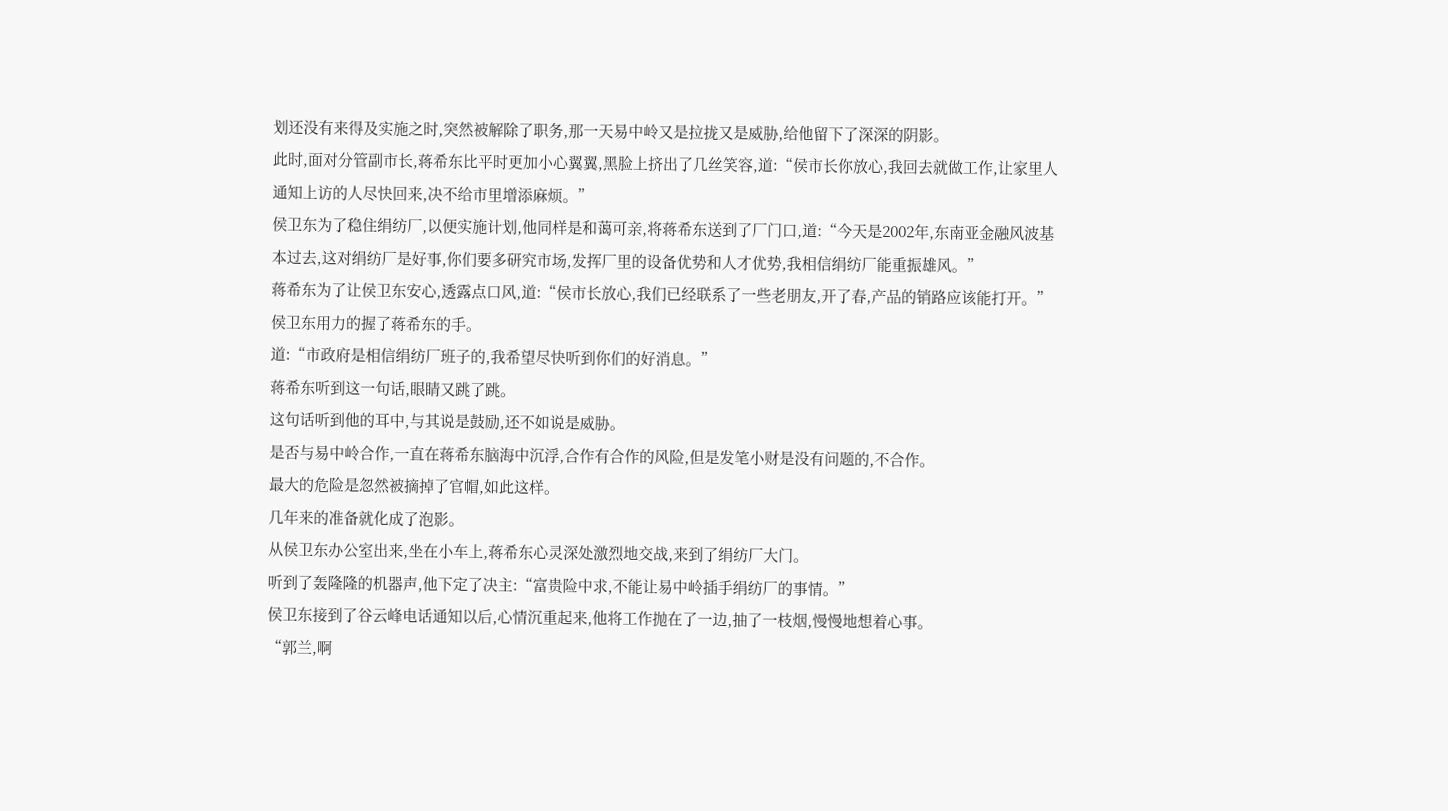划还没有来得及实施之时,突然被解除了职务,那一天易中岭又是拉拢又是威胁,给他留下了深深的阴影。
此时,面对分管副市长,蒋希东比平时更加小心翼翼,黑脸上挤出了几丝笑容,道:“侯市长你放心,我回去就做工作,让家里人通知上访的人尽快回来,决不给市里增添麻烦。”
侯卫东为了稳住绢纺厂,以便实施计划,他同样是和蔼可亲,将蒋希东送到了厂门口,道:“今天是2002年,东南亚金融风波基本过去,这对绢纺厂是好事,你们要多研究市场,发挥厂里的设备优势和人才优势,我相信绢纺厂能重振雄风。”
蒋希东为了让侯卫东安心,透露点口风,道:“侯市长放心,我们已经联系了一些老朋友,开了春,产品的销路应该能打开。”
侯卫东用力的握了蒋希东的手。
道:“市政府是相信绢纺厂班子的,我希望尽快听到你们的好消息。”
蒋希东听到这一句话,眼睛又跳了跳。
这句话听到他的耳中,与其说是鼓励,还不如说是威胁。
是否与易中岭合作,一直在蒋希东脑海中沉浮,合作有合作的风险,但是发笔小财是没有问题的,不合作。
最大的危险是忽然被摘掉了官帽,如此这样。
几年来的准备就化成了泡影。
从侯卫东办公室出来,坐在小车上,蒋希东心灵深处激烈地交战,来到了绢纺厂大门。
听到了轰隆隆的机器声,他下定了决主:“富贵险中求,不能让易中岭插手绢纺厂的事情。”
侯卫东接到了谷云峰电话通知以后,心情沉重起来,他将工作抛在了一边,抽了一枝烟,慢慢地想着心事。
“郭兰,啊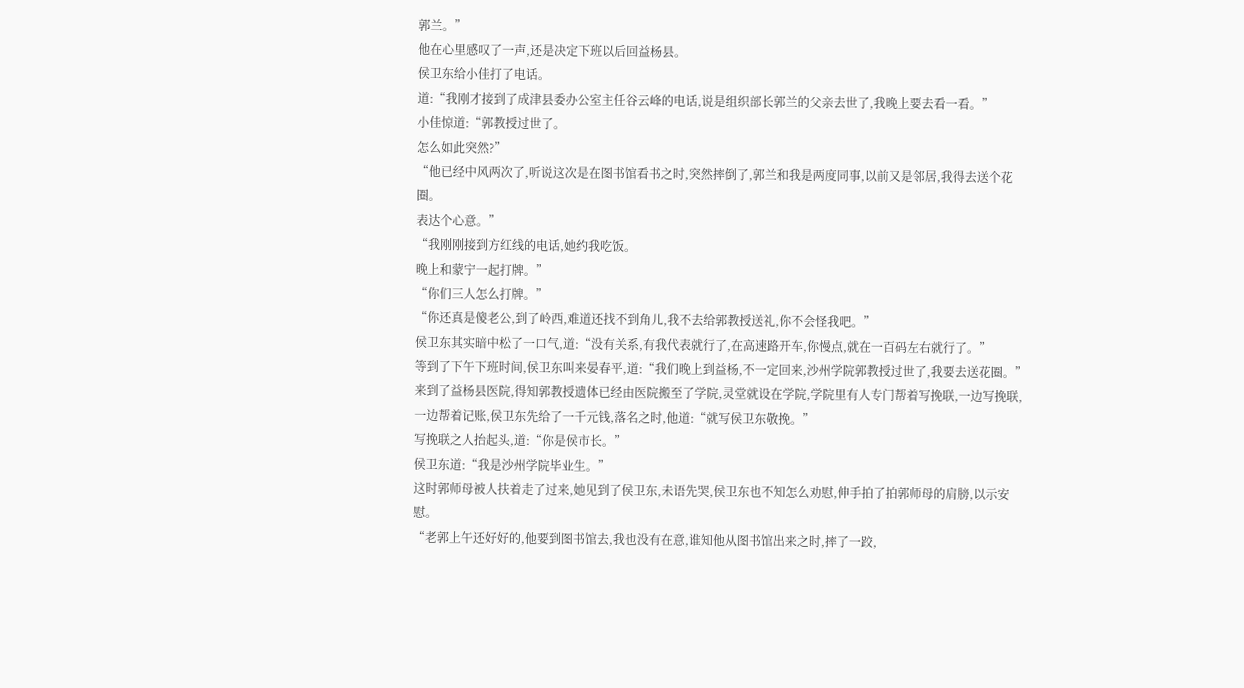郭兰。”
他在心里感叹了一声,还是决定下班以后回益杨县。
侯卫东给小佳打了电话。
道:“我刚才接到了成津县委办公室主任谷云峰的电话,说是组织部长郭兰的父亲去世了,我晚上要去看一看。”
小佳惊道:“郭教授过世了。
怎么如此突然?”
“他已经中风两次了,听说这次是在图书馆看书之时,突然摔倒了,郭兰和我是两度同事,以前又是邻居,我得去送个花圈。
表达个心意。”
“我刚刚接到方红线的电话,她约我吃饭。
晚上和蒙宁一起打牌。”
“你们三人怎么打牌。”
“你还真是傻老公,到了岭西,难道还找不到角儿,我不去给郭教授送礼,你不会怪我吧。”
侯卫东其实暗中松了一口气,道:“没有关系,有我代表就行了,在高速路开车,你慢点,就在一百码左右就行了。”
等到了下午下班时间,侯卫东叫来晏春平,道:“我们晚上到益杨,不一定回来,沙州学院郭教授过世了,我要去送花圈。”
来到了益杨县医院,得知郭教授遗体已经由医院搬至了学院,灵堂就设在学院,学院里有人专门帮着写挽联,一边写挽联,一边帮着记账,侯卫东先给了一千元钱,落名之时,他道:“就写侯卫东敬挽。”
写挽联之人抬起头,道:“你是侯市长。”
侯卫东道:“我是沙州学院毕业生。”
这时郭师母被人扶着走了过来,她见到了侯卫东,未语先哭,侯卫东也不知怎么劝慰,伸手拍了拍郭师母的肩膀,以示安慰。
“老郭上午还好好的,他要到图书馆去,我也没有在意,谁知他从图书馆出来之时,摔了一跤,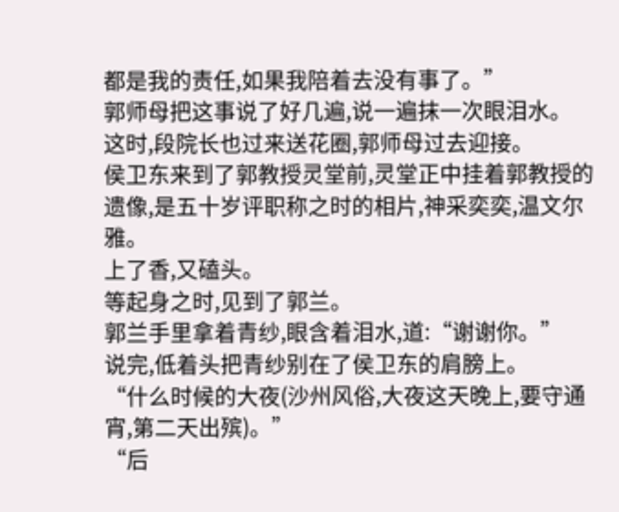都是我的责任,如果我陪着去没有事了。”
郭师母把这事说了好几遍,说一遍抹一次眼泪水。
这时,段院长也过来送花圈,郭师母过去迎接。
侯卫东来到了郭教授灵堂前,灵堂正中挂着郭教授的遗像,是五十岁评职称之时的相片,神采奕奕,温文尔雅。
上了香,又磕头。
等起身之时,见到了郭兰。
郭兰手里拿着青纱,眼含着泪水,道:“谢谢你。”
说完,低着头把青纱别在了侯卫东的肩膀上。
“什么时候的大夜(沙州风俗,大夜这天晚上,要守通宵,第二天出殡)。”
“后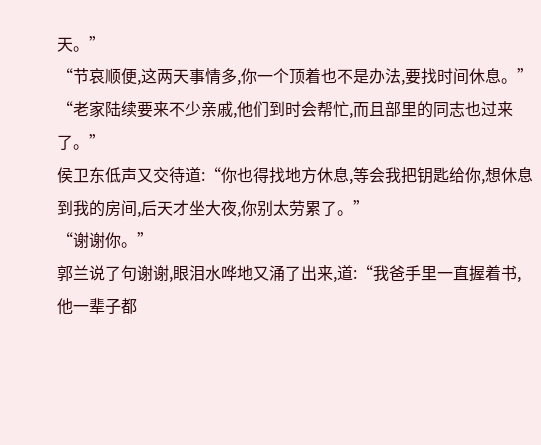天。”
“节哀顺便,这两天事情多,你一个顶着也不是办法,要找时间休息。”
“老家陆续要来不少亲戚,他们到时会帮忙,而且部里的同志也过来了。”
侯卫东低声又交待道:“你也得找地方休息,等会我把钥匙给你,想休息到我的房间,后天才坐大夜,你别太劳累了。”
“谢谢你。”
郭兰说了句谢谢,眼泪水哗地又涌了出来,道:“我爸手里一直握着书,他一辈子都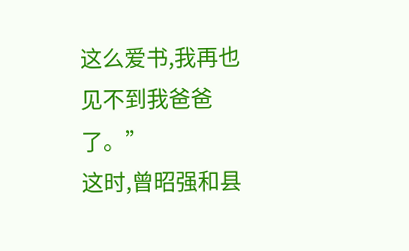这么爱书,我再也见不到我爸爸了。”
这时,曾昭强和县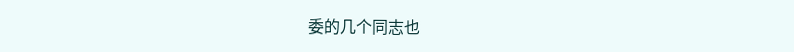委的几个同志也